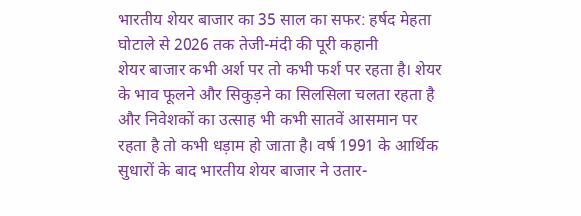भारतीय शेयर बाजार का 35 साल का सफर: हर्षद मेहता घोटाले से 2026 तक तेजी-मंदी की पूरी कहानी
शेयर बाजार कभी अर्श पर तो कभी फर्श पर रहता है। शेयर के भाव फूलने और सिकुड़ने का सिलसिला चलता रहता है और निवेशकों का उत्साह भी कभी सातवें आसमान पर रहता है तो कभी धड़ाम हो जाता है। वर्ष 1991 के आर्थिक सुधारों के बाद भारतीय शेयर बाजार ने उतार-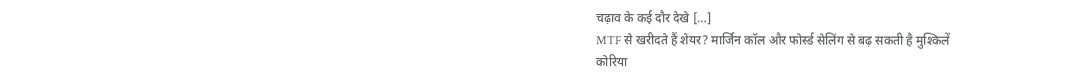चढ़ाव के कई दौर देखे […]
MTF से खरीदते हैं शेयर? मार्जिन कॉल और फोर्स्ड सेलिंग से बढ़ सकती है मुश्किलें
कोरिया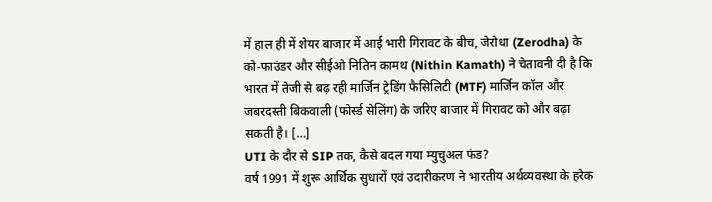में हाल ही में शेयर बाजार में आई भारी गिरावट के बीच, जेरोधा (Zerodha) के को-फाउंडर और सीईओ नितिन कामथ (Nithin Kamath) ने चेतावनी दी है कि भारत में तेजी से बढ़ रही मार्जिन ट्रेडिंग फैसिलिटी (MTF) मार्जिन कॉल और जबरदस्ती बिकवाली (फोर्स्ड सेलिंग) के जरिए बाजार में गिरावट को और बढ़ा सकती है। […]
UTI के दौर से SIP तक, कैसे बदल गया म्युचुअल फंड?
वर्ष 1991 में शुरू आर्थिक सुधारों एवं उदारीकरण ने भारतीय अर्थव्यवस्था के हरेक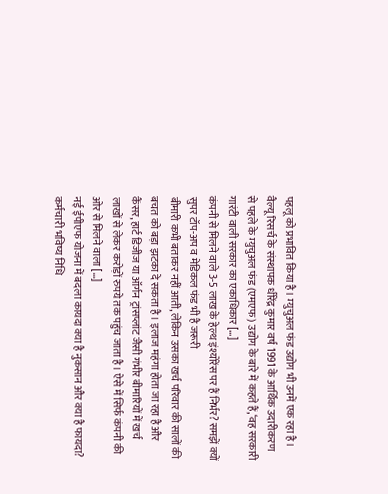पहलू को प्रभावित किया है। म्युचुअल फंड उद्योग भी उनमें एक रहा है। वैल्यू रिसर्च के संस्थापक धीरेंद्र कुमार वर्ष 1991 के आर्थिक उदारीकरण से पहले के म्युचुअल फंड (एमएफ) उद्योग के बारे में कहते हैं,‘वह सरकारी गारंटी वाली सरकार का एकाधिकार […]
कंपनी से मिलने वाले 3-5 लाख के हेल्थ इंश्योरेंस पर हैं निर्भर? समझें क्यों सुपर टॉप-अप व मेडिकल फंड भी है जरूरी
बीमारी कभी बताकर नहीं आती, लेकिन उसका खर्च परिवार की सालों की बचत को बड़ा झटका दे सकता है। इलाज महंगा होता जा रहा है और कैंसर, हार्ट डिजीज या ऑर्गन ट्रांसप्लांट जैसी गंभीर बीमारियों में खर्च लाखों से लेकर करोड़ों रुपये तक पहुंच जाता है। ऐसे में सिर्फ कंपनी की ओर से मिलने वाला […]
नई ईपीएफ योजना में बदला कायदा क्या है नुकसान और क्या है फायदा?
कर्मचारी भविष्य निधि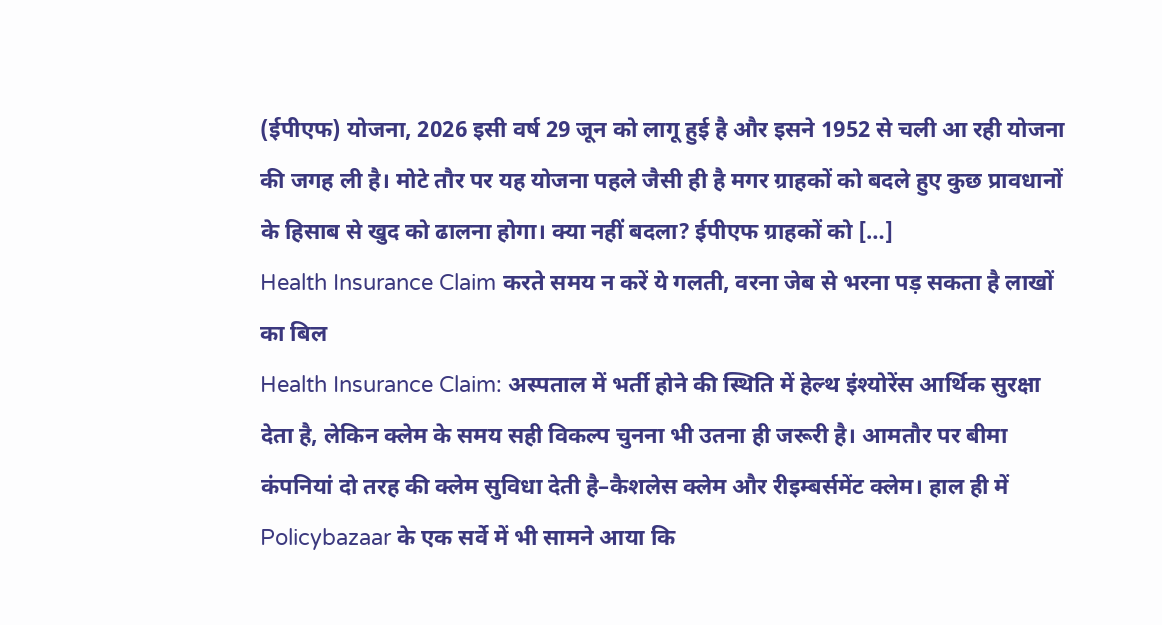(ईपीएफ) योजना, 2026 इसी वर्ष 29 जून को लागू हुई है और इसने 1952 से चली आ रही योजना की जगह ली है। मोटे तौर पर यह योजना पहले जैसी ही है मगर ग्राहकों को बदले हुए कुछ प्रावधानों के हिसाब से खुद को ढालना होगा। क्या नहीं बदला? ईपीएफ ग्राहकों को […]
Health Insurance Claim करते समय न करें ये गलती, वरना जेब से भरना पड़ सकता है लाखों का बिल
Health Insurance Claim: अस्पताल में भर्ती होने की स्थिति में हेल्थ इंश्योरेंस आर्थिक सुरक्षा देता है, लेकिन क्लेम के समय सही विकल्प चुनना भी उतना ही जरूरी है। आमतौर पर बीमा कंपनियां दो तरह की क्लेम सुविधा देती है–कैशलेस क्लेम और रीइम्बर्समेंट क्लेम। हाल ही में Policybazaar के एक सर्वे में भी सामने आया कि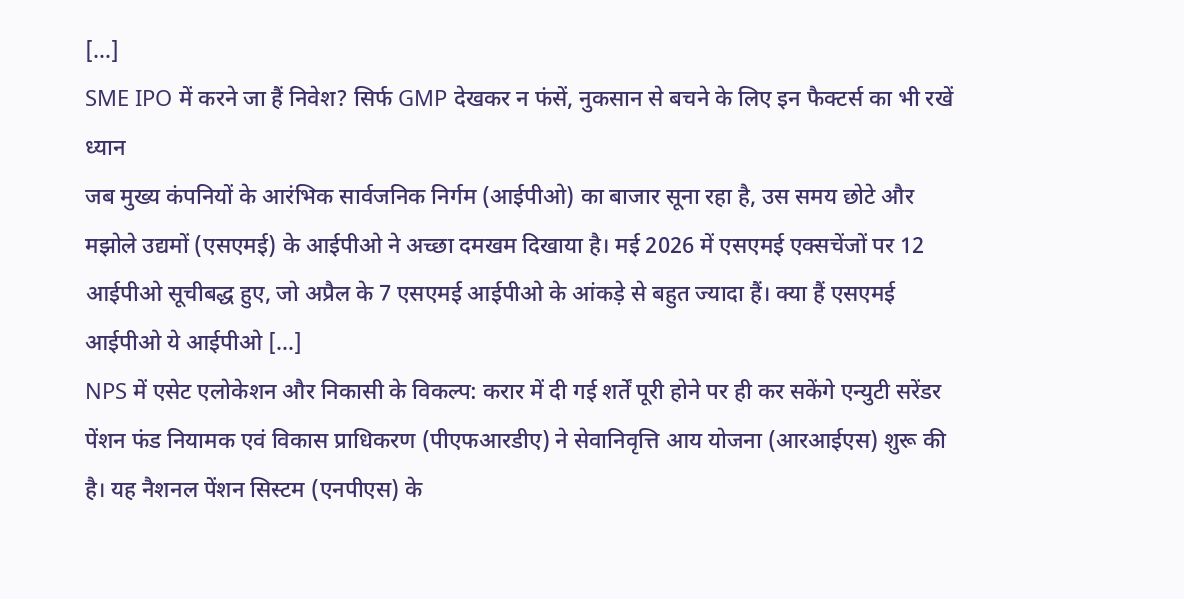[…]
SME IPO में करने जा हैं निवेश? सिर्फ GMP देखकर न फंसें, नुकसान से बचने के लिए इन फैक्टर्स का भी रखें ध्यान
जब मुख्य कंपनियों के आरंभिक सार्वजनिक निर्गम (आईपीओ) का बाजार सूना रहा है, उस समय छोटे और मझोले उद्यमों (एसएमई) के आईपीओ ने अच्छा दमखम दिखाया है। मई 2026 में एसएमई एक्सचेंजों पर 12 आईपीओ सूचीबद्ध हुए, जो अप्रैल के 7 एसएमई आईपीओ के आंकड़े से बहुत ज्यादा हैं। क्या हैं एसएमई आईपीओ ये आईपीओ […]
NPS में एसेट एलोकेशन और निकासी के विकल्प: करार में दी गई शर्तें पूरी होने पर ही कर सकेंगे एन्युटी सरेंडर
पेंशन फंड नियामक एवं विकास प्राधिकरण (पीएफआरडीए) ने सेवानिवृत्ति आय योजना (आरआईएस) शुरू की है। यह नैशनल पेंशन सिस्टम (एनपीएस) के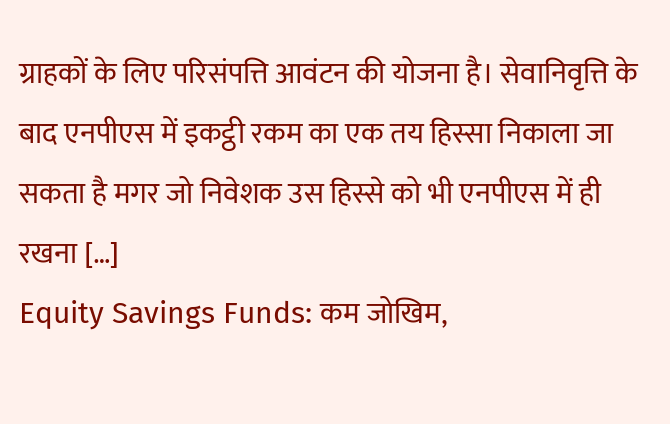ग्राहकों के लिए परिसंपत्ति आवंटन की योजना है। सेवानिवृत्ति के बाद एनपीएस में इकट्ठी रकम का एक तय हिस्सा निकाला जा सकता है मगर जो निवेशक उस हिस्से को भी एनपीएस में ही रखना […]
Equity Savings Funds: कम जोखिम,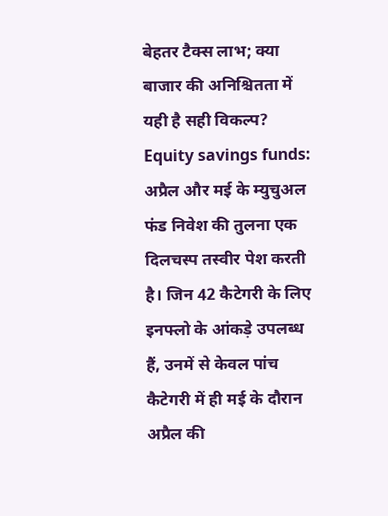बेहतर टैक्स लाभ; क्या बाजार की अनिश्चितता में यही है सही विकल्प?
Equity savings funds: अप्रैल और मई के म्युचुअल फंड निवेश की तुलना एक दिलचस्प तस्वीर पेश करती है। जिन 42 कैटेगरी के लिए इनफ्लो के आंकड़े उपलब्ध हैं, उनमें से केवल पांच कैटेगरी में ही मई के दौरान अप्रैल की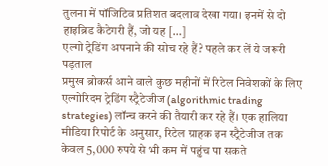तुलना में पॉजिटिव प्रतिशत बदलाव देखा गया। इनमें से दो हाइब्रिड कैटेगरी हैं, जो यह […]
एल्गो ट्रेडिंग अपनाने की सोच रहे हैं? पहले कर लें ये जरूरी पड़ताल
प्रमुख ब्रोकर्स आने वाले कुछ महीनों में रिटेल निवेशकों के लिए एल्गोरिदम ट्रेडिंग स्ट्रैटेजीज (algorithmic trading strategies) लॉन्च करने की तैयारी कर रहे हैं। एक हालिया मीडिया रिपोर्ट के अनुसार, रिटेल ग्राहक इन स्ट्रैटेजीज तक केवल 5,000 रुपये से भी कम में पहुंच पा सकते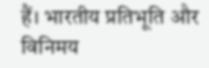हैं। भारतीय प्रतिभूति और विनिमय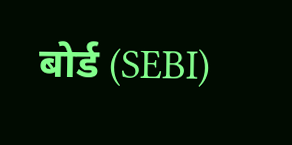बोर्ड (SEBI)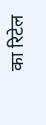का रिटेल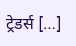ट्रेडर्स […]